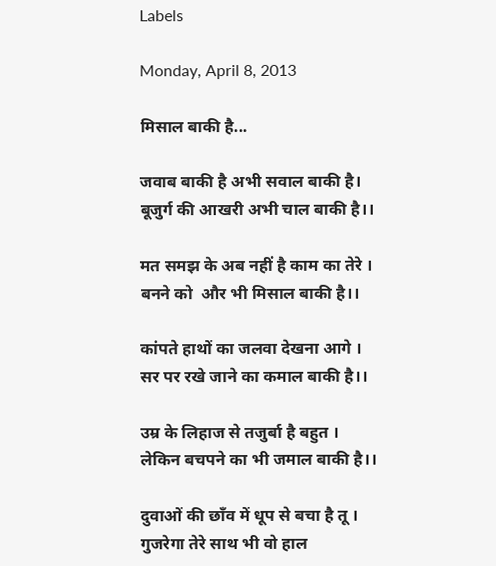Labels

Monday, April 8, 2013

मिसाल बाकी है...

जवाब बाकी है अभी सवाल बाकी है।
बूजुर्ग की आखरी अभी चाल बाकी है।।

मत समझ के अब नहीं है काम का तेरे ।
बनने को  और भी मिसाल बाकी है।।

कांपते हाथों का जलवा देखना आगे ।
सर पर रखे जाने का कमाल बाकी है।।

उम्र के लिहाज से तजुर्बा है बहुत ।
लेकिन बचपने का भी जमाल बाकी है।।

दुवाओं की छाँव में धूप से बचा है तू ।
गुजरेगा तेरे साथ भी वो हाल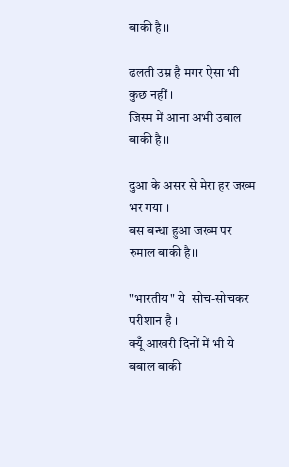बाकी है।।

ढलती उम्र है मगर ऐसा भी कुछ नहीं ।
जिस्म में आना अभी उबाल बाकी है।।

दुआ के असर से मेरा हर जख्म भर गया ।
बस बन्धा हुआ जख्म पर रुमाल बाकी है।।

"भारतीय" ये  सोच-सोचकर परीशान है ।
क्यूँ आखरी दिनों में भी ये बबाल बाकी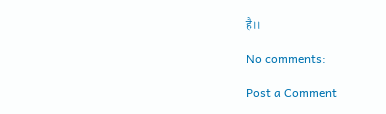है।।

No comments:

Post a Comment